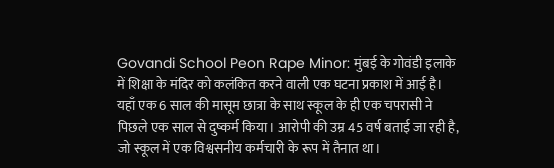Govandi School Peon Rape Minor: मुंबई के गोवंडी इलाके में शिक्षा के मंदिर को कलंकित करने वाली एक घटना प्रकाश में आई है। यहाँ एक 6 साल की मासूम छात्रा के साथ स्कूल के ही एक चपरासी ने पिछले एक साल से दुष्कर्म किया। आरोपी की उम्र 45 वर्ष बताई जा रही है, जो स्कूल में एक विश्वसनीय कर्मचारी के रूप में तैनात था।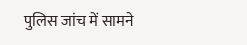पुलिस जांच में सामने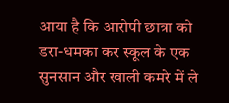आया है कि आरोपी छात्रा को डरा-धमका कर स्कूल के एक सुनसान और खाली कमरे में ले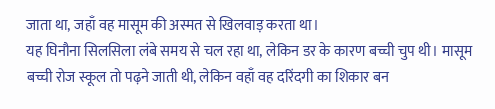जाता था, जहाँ वह मासूम की अस्मत से खिलवाड़ करता था।
यह घिनौना सिलसिला लंबे समय से चल रहा था, लेकिन डर के कारण बच्ची चुप थी। मासूम बच्ची रोज स्कूल तो पढ़ने जाती थी, लेकिन वहाँ वह दरिंदगी का शिकार बन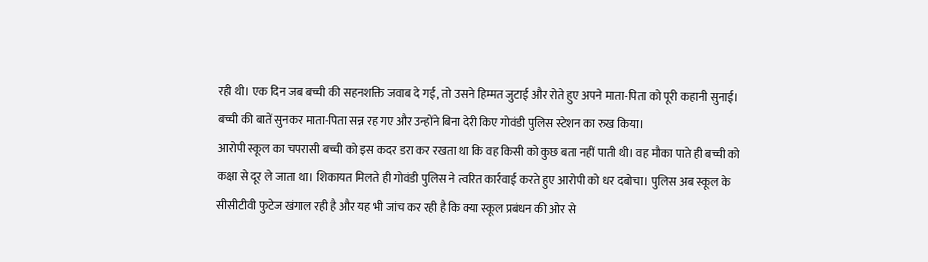रही थी। एक दिन जब बच्ची की सहनशक्ति जवाब दे गई, तो उसने हिम्मत जुटाई और रोते हुए अपने माता-पिता को पूरी कहानी सुनाई। बच्ची की बातें सुनकर माता-पिता सन्न रह गए और उन्होंने बिना देरी किए गोवंडी पुलिस स्टेशन का रुख किया।
आरोपी स्कूल का चपरासी बच्ची को इस कदर डरा कर रखता था कि वह किसी को कुछ बता नहीं पाती थी। वह मौका पाते ही बच्ची को कक्षा से दूर ले जाता था। शिकायत मिलते ही गोवंडी पुलिस ने त्वरित कार्रवाई करते हुए आरोपी को धर दबोचा। पुलिस अब स्कूल के सीसीटीवी फुटेज खंगाल रही है और यह भी जांच कर रही है कि क्या स्कूल प्रबंधन की ओर से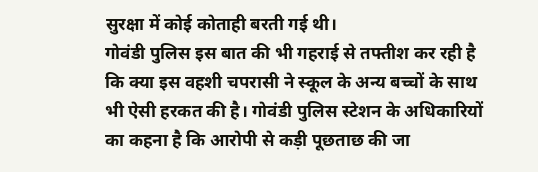सुरक्षा में कोई कोताही बरती गई थी।
गोवंडी पुलिस इस बात की भी गहराई से तफ्तीश कर रही है कि क्या इस वहशी चपरासी ने स्कूल के अन्य बच्चों के साथ भी ऐसी हरकत की है। गोवंडी पुलिस स्टेशन के अधिकारियों का कहना है कि आरोपी से कड़ी पूछताछ की जा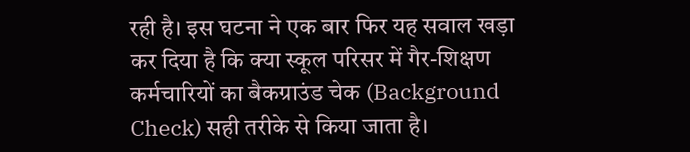रही है। इस घटना ने एक बार फिर यह सवाल खड़ा कर दिया है कि क्या स्कूल परिसर में गैर-शिक्षण कर्मचारियों का बैकग्राउंड चेक (Background Check) सही तरीके से किया जाता है।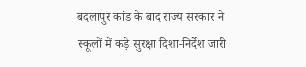बदलापुर कांड के बाद राज्य सरकार ने स्कूलों में कड़े सुरक्षा दिशा-निर्देश जारी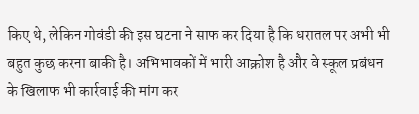किए थे, लेकिन गोवंडी की इस घटना ने साफ कर दिया है कि धरातल पर अभी भी बहुत कुछ करना बाकी है। अभिभावकों में भारी आक्रोश है और वे स्कूल प्रबंधन के खिलाफ भी कार्रवाई की मांग कर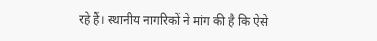रहे हैं। स्थानीय नागरिकों ने मांग की है कि ऐसे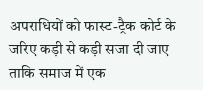अपराधियों को फास्ट-ट्रैक कोर्ट के जरिए कड़ी से कड़ी सजा दी जाए ताकि समाज में एक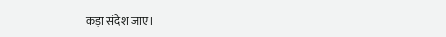कड़ा संदेश जाए।